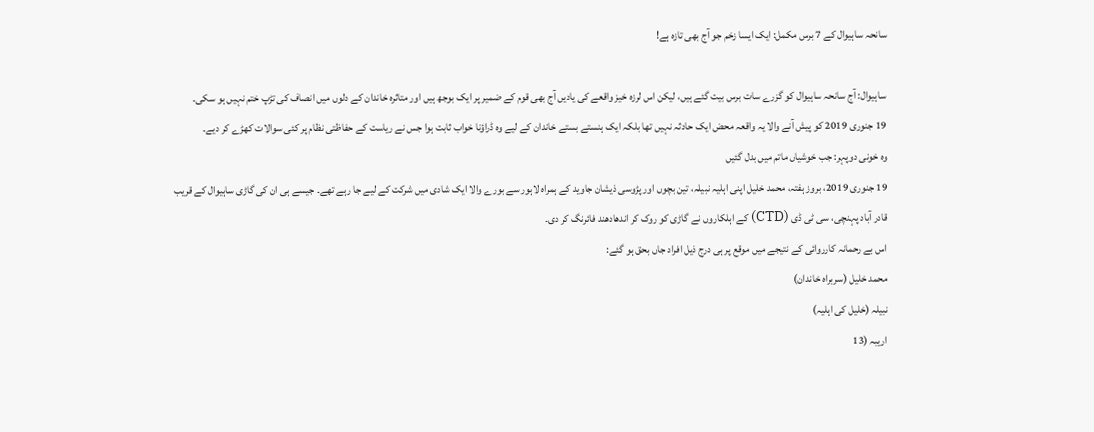سانحہ ساہیوال کے 7 برس مکمل: ایک ایسا زخم جو آج بھی تازہ ہے!

ساہیوال: آج سانحہ ساہیوال کو گزرے سات برس بیت گئے ہیں، لیکن اس لرزہ خیز واقعے کی یادیں آج بھی قوم کے ضمیر پر ایک بوجھ ہیں اور متاثرہ خاندان کے دلوں میں انصاف کی تڑپ ختم نہیں ہو سکی۔
19 جنوری 2019 کو پیش آنے والا یہ واقعہ محض ایک حادثہ نہیں تھا بلکہ ایک ہنستے بستے خاندان کے لیے وہ ڈراؤنا خواب ثابت ہوا جس نے ریاست کے حفاظتی نظام پر کئی سوالات کھڑے کر دیے۔
وہ خونی دوپہر: جب خوشیاں ماتم میں بدل گئیں
19 جنوری 2019، بروز ہفتہ، محمد خلیل اپنی اہلیہ نبیلہ، تین بچوں اور پڑوسی ذیشان جاوید کے ہمراہ لاہور سے بورے والا ایک شادی میں شرکت کے لیے جا رہے تھے۔ جیسے ہی ان کی گاڑی ساہیوال کے قریب قادر آباد پہنچی، سی ٹی ڈی (CTD) کے اہلکاروں نے گاڑی کو روک کر اندھادھند فائرنگ کر دی۔
اس بے رحمانہ کارروائی کے نتیجے میں موقع پر ہی درج ذیل افراد جاں بحق ہو گئے:
محمد خلیل (سربراہ خاندان)
نبیلہ (خلیل کی اہلیہ)
اریبہ (13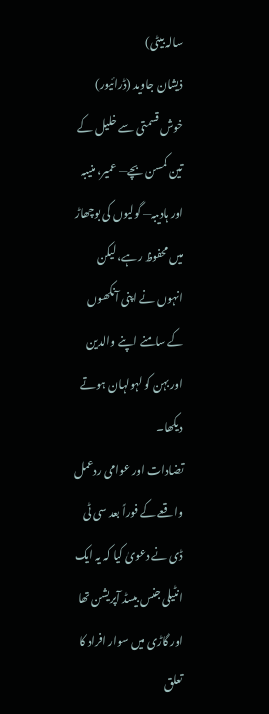سالہ بیٹی)
ذیشان جاوید (ڈرائیور)
خوش قسمتی سے خلیل کے تین کمسن بچے— عمیر، منیبہ اور ہادیبہ— گولیوں کی بوچھاڑ میں محفوظ رہے، لیکن انہوں نے اپنی آنکھوں کے سامنے اپنے والدین اور بہن کو لہولہان ہوتے دیکھا۔
تضادات اور عوامی ردعمل
واقعے کے فوراً بعد سی ٹی ڈی نے دعویٰ کیا کہ یہ ایک انٹیلی جنس بیسڈ آپریشن تھا اور گاڑی میں سوار افراد کا تعلق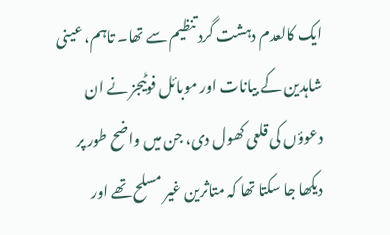ایک کالعدم دہشت گرد تنظیم سے تھا۔ تاہم، عینی شاہدین کے بیانات اور موبائل فوٹیجز نے ان دعوؤں کی قلعی کھول دی، جن میں واضح طور پر دیکھا جا سکتا تھا کہ متاثرین غیر مسلح تھے اور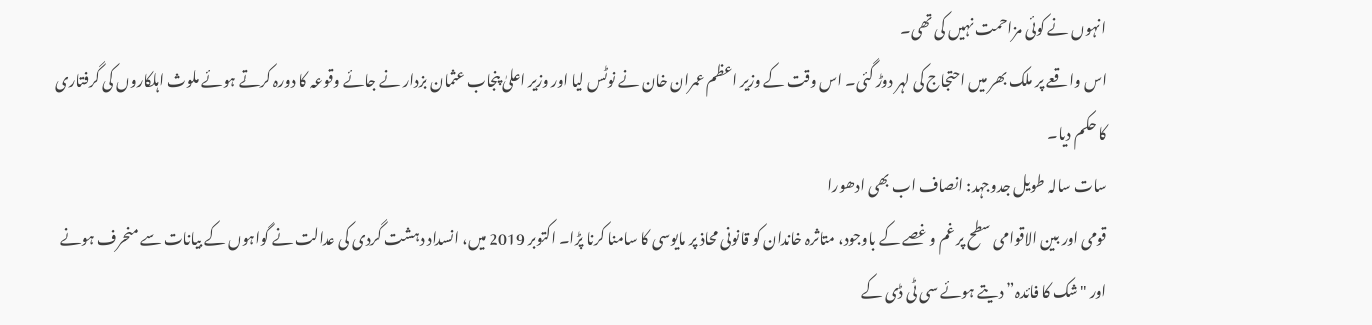انہوں نے کوئی مزاحمت نہیں کی تھی۔
اس واقعے پر ملک بھر میں احتجاج کی لہر دوڑ گئی۔ اس وقت کے وزیر اعظم عمران خان نے نوٹس لیا اور وزیر اعلیٰ پنجاب عثمان بزدار نے جائے وقوعہ کا دورہ کرتے ہوئے ملوث اہلکاروں کی گرفتاری کا حکم دیا۔
سات سالہ طویل جدوجہد: انصاف اب بھی ادھورا
قومی اور بین الاقوامی سطح پر غم و غصے کے باوجود، متاثرہ خاندان کو قانونی محاذ پر مایوسی کا سامنا کرنا پڑا۔ اکتوبر 2019 میں، انسداد دہشت گردی کی عدالت نے گواہوں کے بیانات سے منحرف ہونے اور "شک کا فائدہ” دیتے ہوئے سی ٹی ڈی کے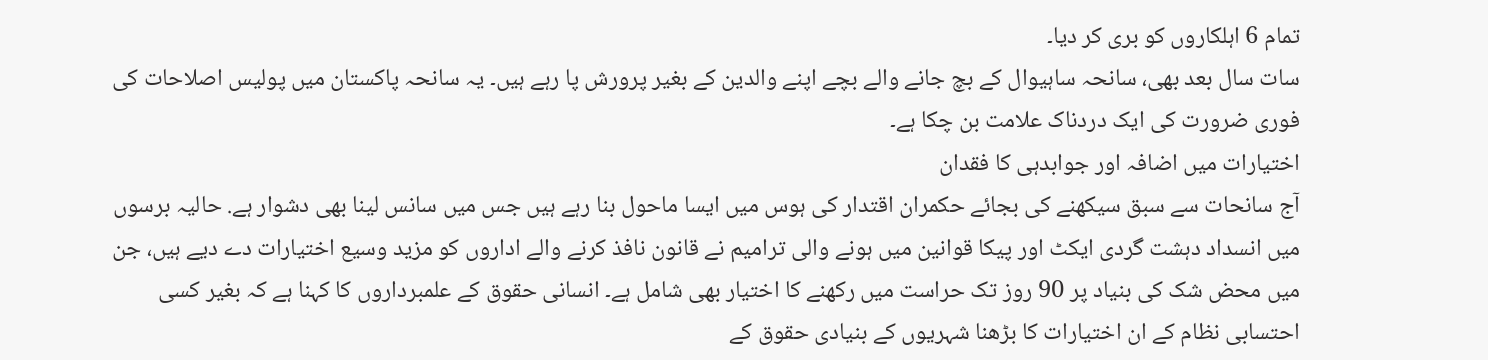تمام 6 اہلکاروں کو بری کر دیا۔
سات سال بعد بھی، سانحہ ساہیوال کے بچ جانے والے بچے اپنے والدین کے بغیر پرورش پا رہے ہیں۔ یہ سانحہ پاکستان میں پولیس اصلاحات کی فوری ضرورت کی ایک دردناک علامت بن چکا ہے۔
اختیارات میں اضافہ اور جوابدہی کا فقدان
آج سانحات سے سبق سیکھنے کی بجائے حکمران اقتدار کی ہوس میں ایسا ماحول بنا رہے ہیں جس میں سانس لینا بھی دشوار ہے. حالیہ برسوں میں انسداد دہشت گردی ایکٹ اور پیکا قوانین میں ہونے والی ترامیم نے قانون نافذ کرنے والے اداروں کو مزید وسیع اختیارات دے دیے ہیں، جن میں محض شک کی بنیاد پر 90 روز تک حراست میں رکھنے کا اختیار بھی شامل ہے۔ انسانی حقوق کے علمبرداروں کا کہنا ہے کہ بغیر کسی احتسابی نظام کے ان اختیارات کا بڑھنا شہریوں کے بنیادی حقوق کے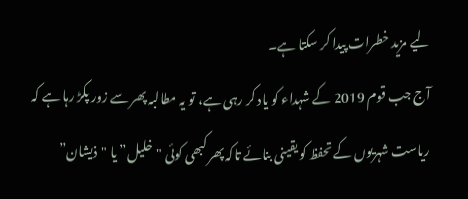لیے مزید خطرات پیدا کر سکتا ہے۔
آج جب قوم 2019 کے شہداء کو یاد کر رہی ہے، تو یہ مطالبہ پھر سے زور پکڑ رہا ہے کہ ریاست شہریوں کے تحفظ کو یقینی بنائے تاکہ پھر کبھی کوئی "خلیل” یا "ذیشان”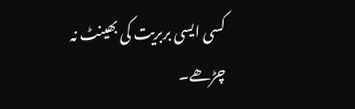کسی ایسی بربریت کی بھینٹ نہ چڑھے۔